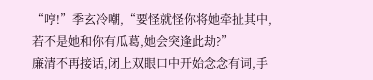“哼!”季玄冷嘲,“要怪就怪你将她牵扯其中,若不是她和你有瓜葛,她会突逢此劫?”
廉清不再接话,闭上双眼口中开始念念有词,手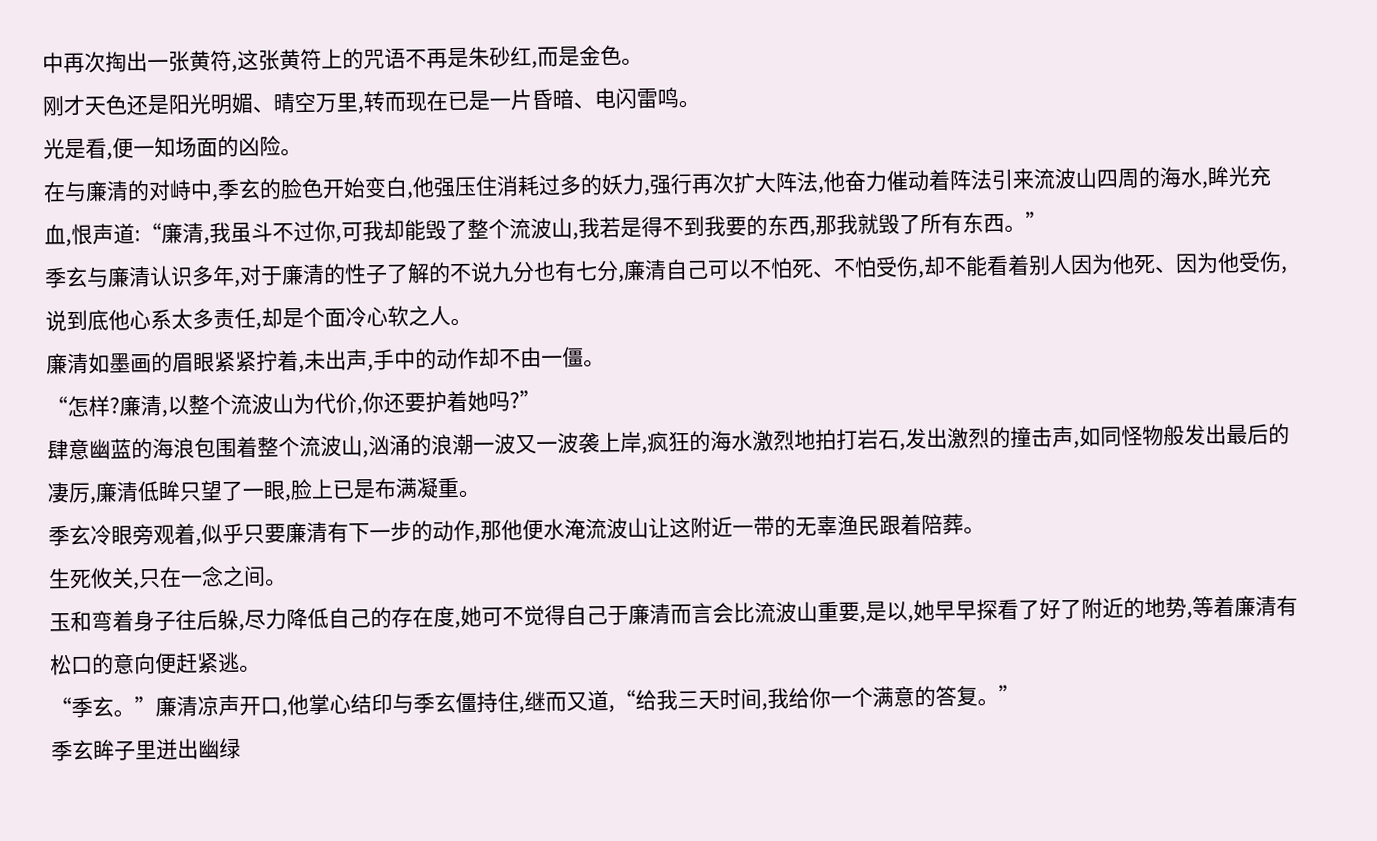中再次掏出一张黄符,这张黄符上的咒语不再是朱砂红,而是金色。
刚才天色还是阳光明媚、晴空万里,转而现在已是一片昏暗、电闪雷鸣。
光是看,便一知场面的凶险。
在与廉清的对峙中,季玄的脸色开始变白,他强压住消耗过多的妖力,强行再次扩大阵法,他奋力催动着阵法引来流波山四周的海水,眸光充血,恨声道:“廉清,我虽斗不过你,可我却能毁了整个流波山,我若是得不到我要的东西,那我就毁了所有东西。”
季玄与廉清认识多年,对于廉清的性子了解的不说九分也有七分,廉清自己可以不怕死、不怕受伤,却不能看着别人因为他死、因为他受伤,说到底他心系太多责任,却是个面冷心软之人。
廉清如墨画的眉眼紧紧拧着,未出声,手中的动作却不由一僵。
“怎样?廉清,以整个流波山为代价,你还要护着她吗?”
肆意幽蓝的海浪包围着整个流波山,汹涌的浪潮一波又一波袭上岸,疯狂的海水激烈地拍打岩石,发出激烈的撞击声,如同怪物般发出最后的凄厉,廉清低眸只望了一眼,脸上已是布满凝重。
季玄冷眼旁观着,似乎只要廉清有下一步的动作,那他便水淹流波山让这附近一带的无辜渔民跟着陪葬。
生死攸关,只在一念之间。
玉和弯着身子往后躲,尽力降低自己的存在度,她可不觉得自己于廉清而言会比流波山重要,是以,她早早探看了好了附近的地势,等着廉清有松口的意向便赶紧逃。
“季玄。”廉清凉声开口,他掌心结印与季玄僵持住,继而又道,“给我三天时间,我给你一个满意的答复。”
季玄眸子里迸出幽绿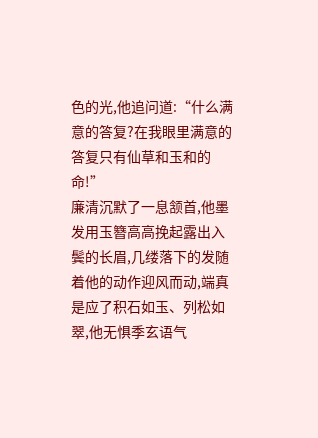色的光,他追问道:“什么满意的答复?在我眼里满意的答复只有仙草和玉和的命!”
廉清沉默了一息颔首,他墨发用玉簪高高挽起露出入鬓的长眉,几缕落下的发随着他的动作迎风而动,端真是应了积石如玉、列松如翠,他无惧季玄语气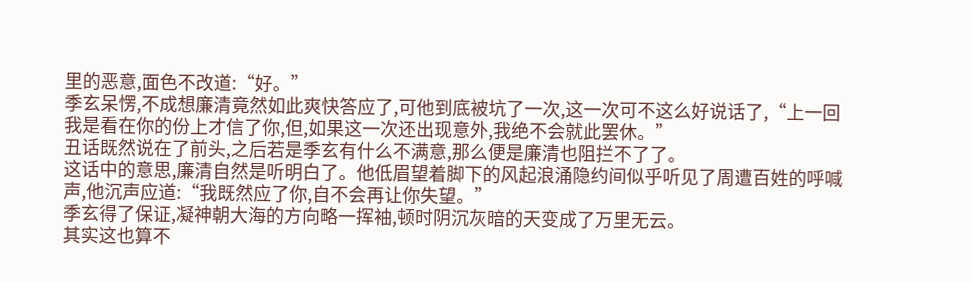里的恶意,面色不改道:“好。”
季玄呆愣,不成想廉清竟然如此爽快答应了,可他到底被坑了一次,这一次可不这么好说话了,“上一回我是看在你的份上才信了你,但,如果这一次还出现意外,我绝不会就此罢休。”
丑话既然说在了前头,之后若是季玄有什么不满意,那么便是廉清也阻拦不了了。
这话中的意思,廉清自然是听明白了。他低眉望着脚下的风起浪涌隐约间似乎听见了周遭百姓的呼喊声,他沉声应道:“我既然应了你,自不会再让你失望。”
季玄得了保证,凝神朝大海的方向略一挥袖,顿时阴沉灰暗的天变成了万里无云。
其实这也算不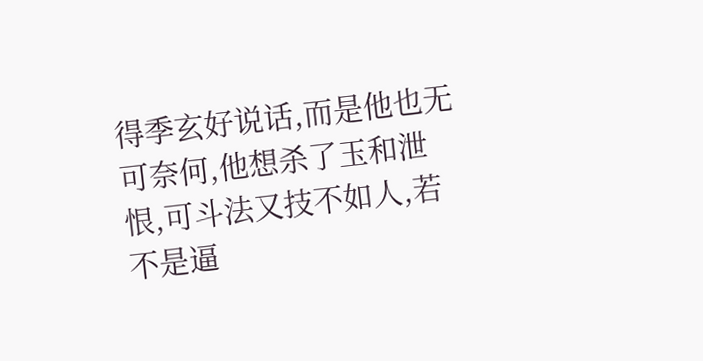得季玄好说话,而是他也无可奈何,他想杀了玉和泄恨,可斗法又技不如人,若不是逼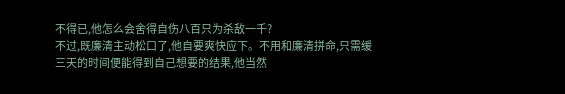不得已,他怎么会舍得自伤八百只为杀敌一千?
不过,既廉清主动松口了,他自要爽快应下。不用和廉清拼命,只需缓三天的时间便能得到自己想要的结果,他当然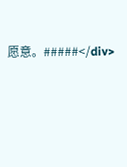愿意。#####</div>